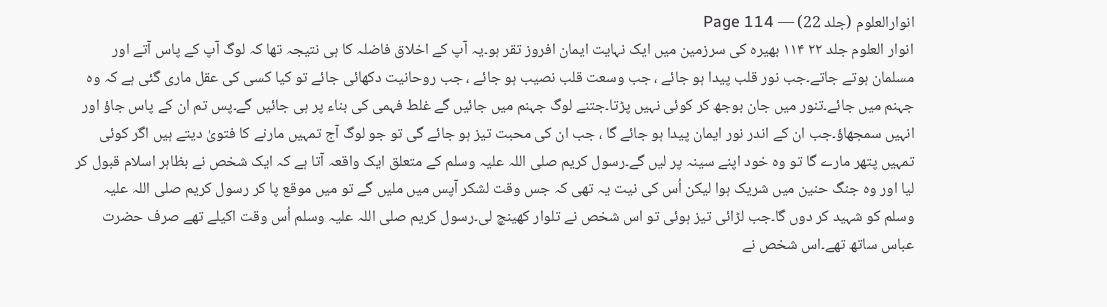انوارالعلوم (جلد 22) — Page 114
انوار العلوم جلد ۲۲ ۱۱۴ بھیرہ کی سرزمین میں ایک نہایت ایمان افروز تقر ہو۔یہ آپ کے اخلاق فاضلہ کا ہی نتیجہ تھا کہ لوگ آپ کے پاس آتے اور مسلمان ہوتے جاتے۔جب نور قلب پیدا ہو جائے ، جب وسعت قلب نصیب ہو جائے ، جب روحانیت دکھائی جائے تو کیا کسی کی عقل ماری گئی ہے کہ وہ جہنم میں جائے۔تنور میں جان بوجھ کر کوئی نہیں پڑتا۔جتنے لوگ جہنم میں جائیں گے غلط فہمی کی بناء پر ہی جائیں گے۔پس تم ان کے پاس جاؤ اور انہیں سمجھاؤ۔جب ان کے اندر نور ایمان پیدا ہو جائے گا ، جب ان کی محبت تیز ہو جائے گی تو جو لوگ آج تمہیں مارنے کا فتویٰ دیتے ہیں اگر کوئی تمہیں پتھر مارے گا تو وہ خود اپنے سینہ پر لیں گے۔رسول کریم صلی اللہ علیہ وسلم کے متعلق ایک واقعہ آتا ہے کہ ایک شخص نے بظاہر اسلام قبول کر لیا اور وہ جنگ حنین میں شریک ہوا لیکن اُس کی نیت یہ تھی کہ جس وقت لشکر آپس میں ملیں گے تو میں موقع پا کر رسول کریم صلی اللہ علیہ وسلم کو شہید کر دوں گا۔جب لڑائی تیز ہوئی تو اس شخص نے تلوار کھینچ لی۔رسول کریم صلی اللہ علیہ وسلم اُس وقت اکیلے تھے صرف حضرت عباس ساتھ تھے۔اس شخص نے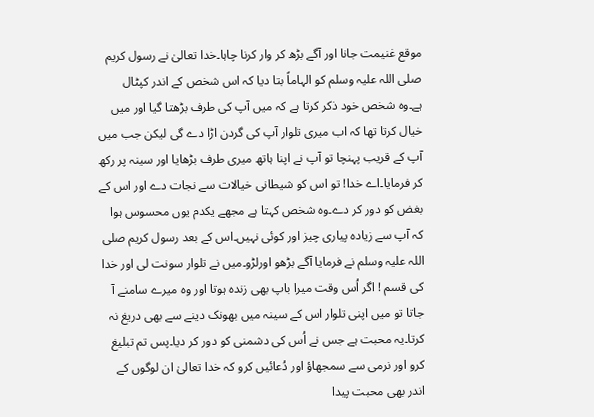موقع غنیمت جانا اور آگے بڑھ کر وار کرنا چاہا۔خدا تعالیٰ نے رسول کریم صلی اللہ علیہ وسلم کو الہاماً بتا دیا کہ اس شخص کے اندر کپٹال ہے۔وہ شخص خود ذکر کرتا ہے کہ میں آپ کی طرف بڑھتا گیا اور میں خیال کرتا تھا کہ اب میری تلوار آپ کی گردن اڑا دے گی لیکن جب میں آپ کے قریب پہنچا تو آپ نے اپنا ہاتھ میری طرف بڑھایا اور سینہ پر رکھ کر فرمایا۔اے خدا! تو اس کو شیطانی خیالات سے نجات دے اور اس کے بغض کو دور کر دے۔وہ شخص کہتا ہے مجھے یکدم یوں محسوس ہوا کہ آپ سے زیادہ پیاری چیز اور کوئی نہیں۔اس کے بعد رسول کریم صلی اللہ علیہ وسلم نے فرمایا آگے بڑھو اورلڑو۔میں نے تلوار سونت لی اور خدا کی قسم ! اگر اُس وقت میرا باپ بھی زندہ ہوتا اور وہ میرے سامنے آ جاتا تو میں اپنی تلوار اس کے سینہ میں بھونک دینے سے بھی دریغ نہ کرتا۔یہ محبت ہے جس نے اُس کی دشمنی کو دور کر دیا۔پس تم تبلیغ کرو اور نرمی سے سمجھاؤ اور دُعائیں کرو کہ خدا تعالیٰ ان لوگوں کے اندر بھی محبت پیدا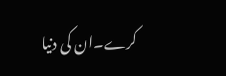کرے۔ان کی دنیا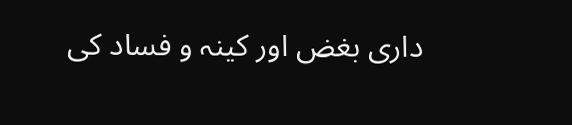داری بغض اور کینہ و فساد کی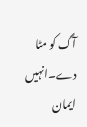آگ کو مٹا دے۔انہیں ایمان